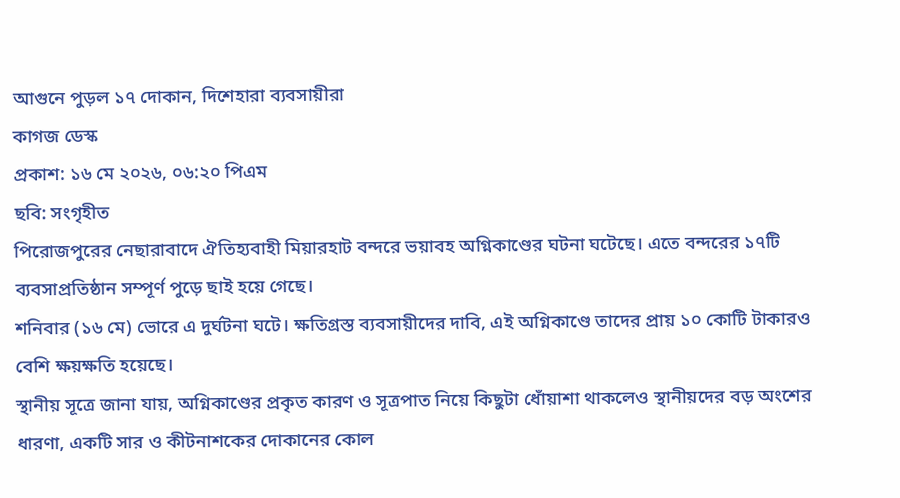আগুনে পুড়ল ১৭ দোকান, দিশেহারা ব্যবসায়ীরা
কাগজ ডেস্ক
প্রকাশ: ১৬ মে ২০২৬, ০৬:২০ পিএম
ছবি: সংগৃহীত
পিরোজপুরের নেছারাবাদে ঐতিহ্যবাহী মিয়ারহাট বন্দরে ভয়াবহ অগ্নিকাণ্ডের ঘটনা ঘটেছে। এতে বন্দরের ১৭টি ব্যবসাপ্রতিষ্ঠান সম্পূর্ণ পুড়ে ছাই হয়ে গেছে।
শনিবার (১৬ মে) ভোরে এ দুর্ঘটনা ঘটে। ক্ষতিগ্রস্ত ব্যবসায়ীদের দাবি, এই অগ্নিকাণ্ডে তাদের প্রায় ১০ কোটি টাকারও বেশি ক্ষয়ক্ষতি হয়েছে।
স্থানীয় সূত্রে জানা যায়, অগ্নিকাণ্ডের প্রকৃত কারণ ও সূত্রপাত নিয়ে কিছুটা ধোঁয়াশা থাকলেও স্থানীয়দের বড় অংশের ধারণা, একটি সার ও কীটনাশকের দোকানের কোল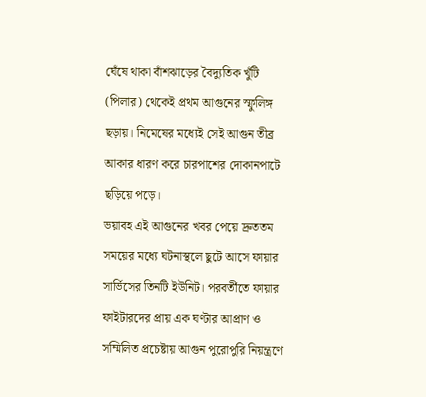ঘেঁষে থাকা বাঁশঝাড়ের বৈদ্যুতিক খুঁটি (পিলার) থেকেই প্রথম আগুনের স্ফুলিঙ্গ ছড়ায়। নিমেষের মধ্যেই সেই আগুন তীব্র আকার ধারণ করে চারপাশের দোকানপাটে ছড়িয়ে পড়ে।
ভয়াবহ এই আগুনের খবর পেয়ে দ্রুততম সময়ের মধ্যে ঘটনাস্থলে ছুটে আসে ফায়ার সার্ভিসের তিনটি ইউনিট। পরবর্তীতে ফায়ার ফাইটারদের প্রায় এক ঘণ্টার আপ্রাণ ও সম্মিলিত প্রচেষ্টায় আগুন পুরোপুরি নিয়ন্ত্রণে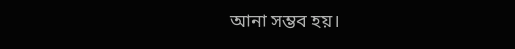আনা সম্ভব হয়।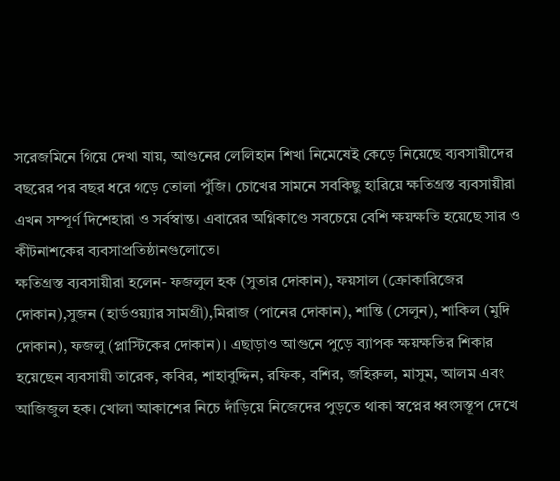সরেজমিনে গিয়ে দেখা যায়, আগুনের লেলিহান শিখা নিমেষেই কেড়ে নিয়েছে ব্যবসায়ীদের বছরের পর বছর ধরে গড়ে তোলা পুঁজি। চোখের সামনে সবকিছু হারিয়ে ক্ষতিগ্রস্ত ব্যবসায়ীরা এখন সম্পূর্ণ দিশেহারা ও সর্বস্বান্ত। এবারের অগ্নিকাণ্ডে সবচেয়ে বেশি ক্ষয়ক্ষতি হয়েছে সার ও কীটনাশকের ব্যবসাপ্রতিষ্ঠানগুলোতে।
ক্ষতিগ্রস্ত ব্যবসায়ীরা হলেন- ফজলুল হক (সুতার দোকান), ফয়সাল (ক্রোকারিজের দোকান),সুজন (হার্ডওয়্যার সামগ্রী),মিরাজ (পানের দোকান), শান্তি (সেলুন), শাকিল (মুদি দোকান), ফজলু (প্লাস্টিকের দোকান)। এছাড়াও আগুনে পুড়ে ব্যাপক ক্ষয়ক্ষতির শিকার হয়েছেন ব্যবসায়ী তারেক, কবির, শাহাবুদ্দিন, রফিক, বশির, জহিরুল, মাসুম, আলম এবং আজিজুল হক। খোলা আকাশের নিচে দাঁড়িয়ে নিজেদের পুড়তে থাকা স্বপ্নের ধ্বংসস্তূপ দেখে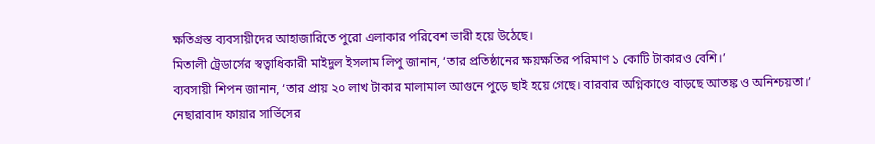ক্ষতিগ্রস্ত ব্যবসায়ীদের আহাজারিতে পুরো এলাকার পরিবেশ ভারী হয়ে উঠেছে।
মিতালী ট্রেডার্সের স্বত্বাধিকারী মাইদুল ইসলাম লিপু জানান, ‘তার প্রতিষ্ঠানের ক্ষয়ক্ষতির পরিমাণ ১ কোটি টাকারও বেশি।’
ব্যবসায়ী শিপন জানান, ‘তার প্রায় ২০ লাখ টাকার মালামাল আগুনে পুড়ে ছাই হয়ে গেছে। বারবার অগ্নিকাণ্ডে বাড়ছে আতঙ্ক ও অনিশ্চয়তা।’
নেছারাবাদ ফায়ার সার্ভিসের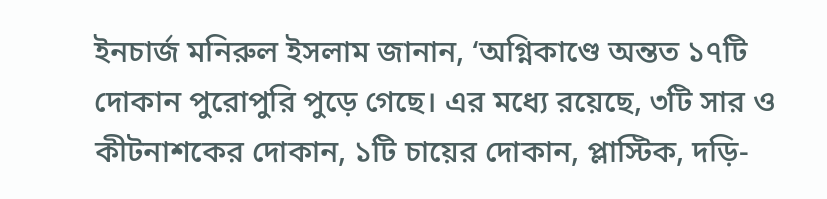ইনচার্জ মনিরুল ইসলাম জানান, ‘অগ্নিকাণ্ডে অন্তত ১৭টি দোকান পুরোপুরি পুড়ে গেছে। এর মধ্যে রয়েছে, ৩টি সার ও কীটনাশকের দোকান, ১টি চায়ের দোকান, প্লাস্টিক, দড়ি-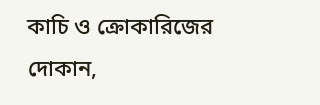কাচি ও ক্রোকারিজের দোকান,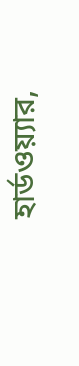হার্ডওয়্যার,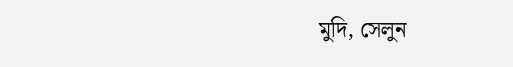মুদি, সেলুন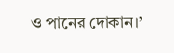ও পানের দোকান।’